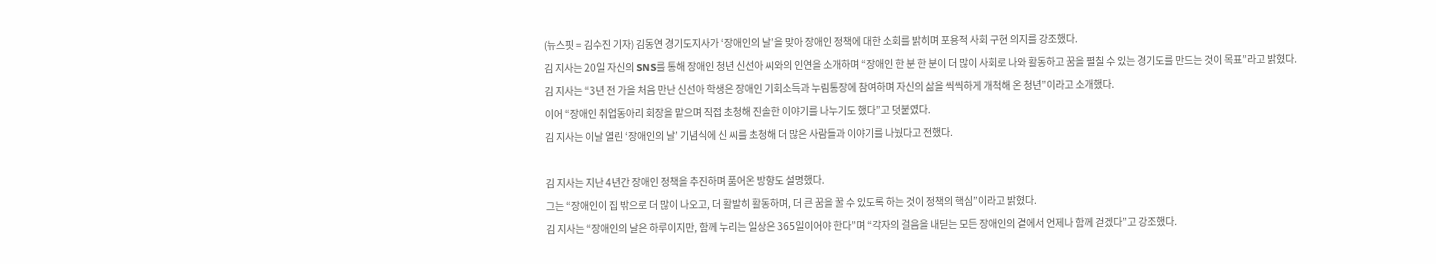(뉴스핏 = 김수진 기자) 김동연 경기도지사가 ‘장애인의 날’을 맞아 장애인 정책에 대한 소회를 밝히며 포용적 사회 구현 의지를 강조했다.
김 지사는 20일 자신의 SNS를 통해 장애인 청년 신선아 씨와의 인연을 소개하며 “장애인 한 분 한 분이 더 많이 사회로 나와 활동하고 꿈을 펼칠 수 있는 경기도를 만드는 것이 목표”라고 밝혔다.
김 지사는 “3년 전 가을 처음 만난 신선아 학생은 장애인 기회소득과 누림통장에 참여하며 자신의 삶을 씩씩하게 개척해 온 청년”이라고 소개했다.
이어 “장애인 취업동아리 회장을 맡으며 직접 초청해 진솔한 이야기를 나누기도 했다”고 덧붙였다.
김 지사는 이날 열린 ‘장애인의 날’ 기념식에 신 씨를 초청해 더 많은 사람들과 이야기를 나눴다고 전했다.

김 지사는 지난 4년간 장애인 정책을 추진하며 품어온 방향도 설명했다.
그는 “장애인이 집 밖으로 더 많이 나오고, 더 활발히 활동하며, 더 큰 꿈을 꿀 수 있도록 하는 것이 정책의 핵심”이라고 밝혔다.
김 지사는 “장애인의 날은 하루이지만, 함께 누리는 일상은 365일이어야 한다”며 “각자의 걸음을 내딛는 모든 장애인의 곁에서 언제나 함께 걷겠다”고 강조했다.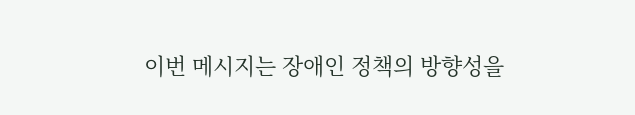이번 메시지는 장애인 정책의 방향성을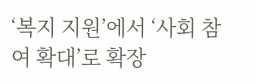‘복지 지원’에서 ‘사회 참여 확대’로 확장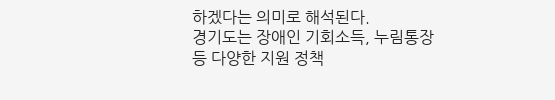하겠다는 의미로 해석된다.
경기도는 장애인 기회소득, 누림통장 등 다양한 지원 정책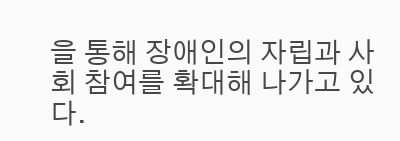을 통해 장애인의 자립과 사회 참여를 확대해 나가고 있다.